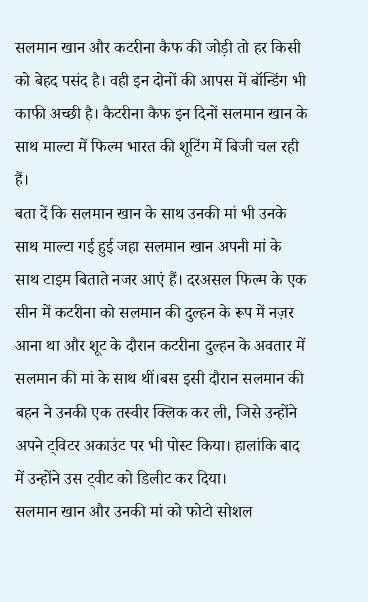सलमान खान और कटरीना कैफ की जोड़ी तो हर किसी को बेहद पसंद है। वही इन दोनों की आपस में बॉन्डिंग भी काफी अच्छी है। कैटरीना कैफ इन दिनों सलमान खान के साथ माल्टा में फिल्म भारत की शूटिंग में बिजी चल रही हैं।
बता दें कि सलमान खान के साथ उनकी मां भी उनके साथ माल्टा गई हुई जहा सलमान खान अपनी मां के साथ टाइम बिताते नजर आएं हैं। दरअसल फिल्म के एक सीन में कटरीना को सलमान की दुल्हन के रूप में नज़र आना था और शूट के दौरान कटरीना दुल्हन के अवतार में सलमान की मां के साथ थीं।बस इसी दौरान सलमान की बहन ने उनकी एक तस्वीर क्लिक कर ली, जिसे उन्होंने अपने ट्विटर अकाउंट पर भी पोस्ट किया। हालांकि बाद में उन्होंने उस ट्वीट को डिलीट कर दिया।
सलमान खान और उनकी मां को फोटो सोशल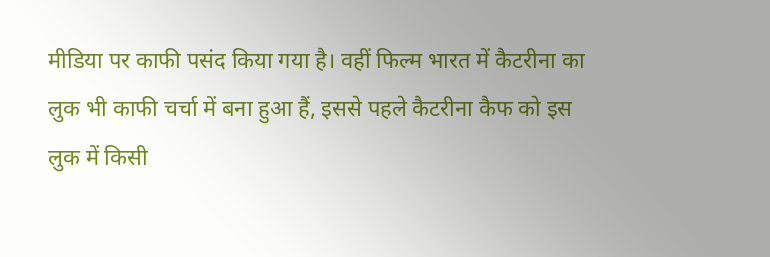मीडिया पर काफी पसंद किया गया है। वहीं फिल्म भारत में कैटरीना का लुक भी काफी चर्चा में बना हुआ हैं, इससे पहले कैटरीना कैफ को इस लुक में किसी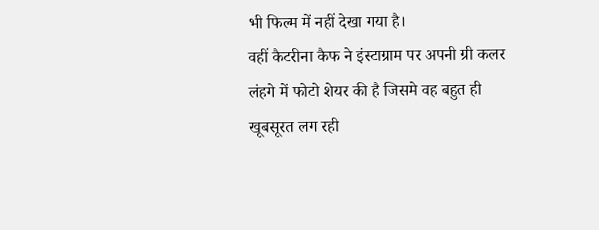भी फिल्म में नहीं देखा गया है।
वहीं कैटरीना कैफ ने इंस्टाग्राम पर अपनी ग्री कलर लंहगे में फोटो शेयर की है जिसमे वह बहुत ही खूबसूरत लग रही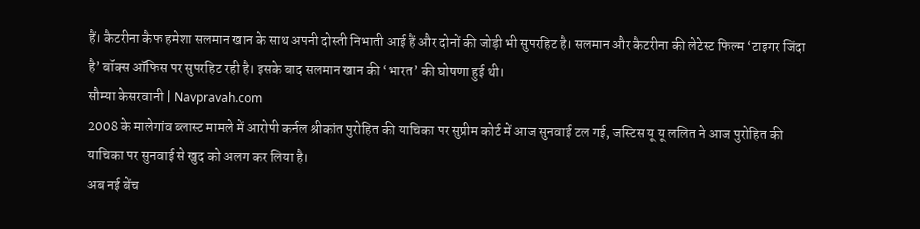हैं। कैटरीना कैफ हमेशा सलमान खान के साथ अपनी दोस्ती निभाती आई हैं और दोनों की जोड़ी भी सुपरहिट है। सलमान और कैटरीना की लेटेस्ट फिल्म ‘टाइगर जिंदा है’ बॉक्स ऑफिस पर सुपरहिट रही है। इसके बाद सलमान खान की ‘भारत’ की घोषणा हुई थी।
सौम्या केसरवानी | Navpravah.com
2008 के मालेगांव ब्लास्ट मामले में आरोपी कर्नल श्रीकांत पुरोहित की याचिका पर सुप्रीम कोर्ट में आज सुनवाई टल गई, जस्टिस यू यू ललित ने आज पुरोहित की याचिका पर सुनवाई से खुद को अलग कर लिया है।
अब नई बेंच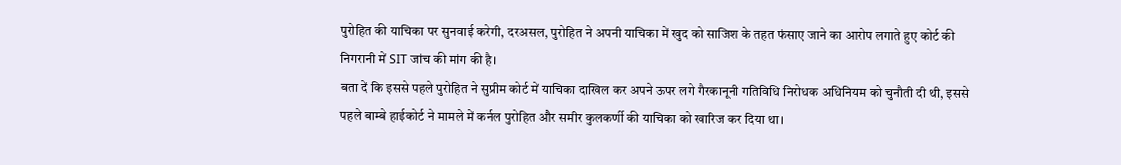पुरोहित की याचिका पर सुनवाई करेगी, दरअसल, पुरोहित ने अपनी याचिका में खुद को साजिश के तहत फंसाए जाने का आरोप लगाते हुए कोर्ट की निगरानी में SIT जांच की मांग की है।
बता दें कि इससे पहले पुरोहित ने सुप्रीम कोर्ट में याचिका दाखिल कर अपने ऊपर लगे गैरकानूनी गतिविधि निरोधक अधिनियम को चुनौती दी थी, इससे पहले बाम्बे हाईकोर्ट ने मामले में कर्नल पुरोहित और समीर कुलकर्णी की याचिका को खारिज कर दिया था।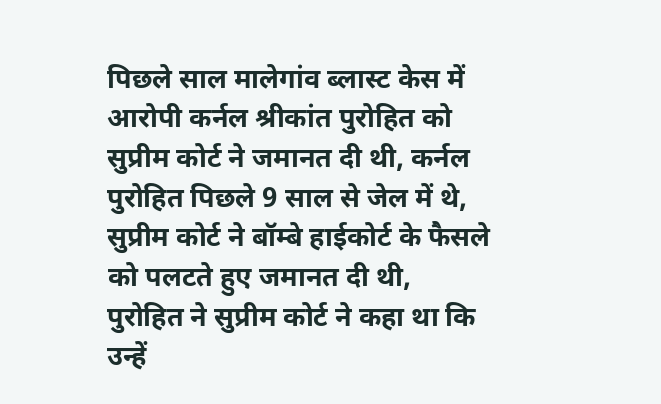पिछले साल मालेगांव ब्लास्ट केस में आरोपी कर्नल श्रीकांत पुरोहित को सुप्रीम कोर्ट ने जमानत दी थी, कर्नल पुरोहित पिछले 9 साल से जेल में थे, सुप्रीम कोर्ट ने बॉम्बे हाईकोर्ट के फैसले को पलटते हुए जमानत दी थी, पुरोहित ने सुप्रीम कोर्ट ने कहा था कि उन्हें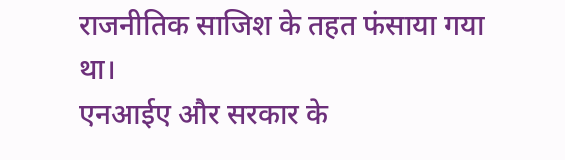राजनीतिक साजिश के तहत फंसाया गया था।
एनआईए और सरकार के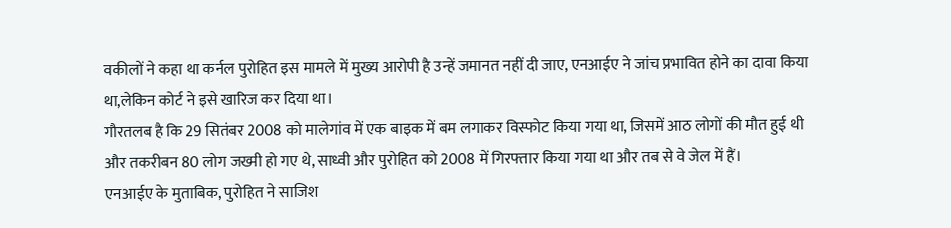वकीलों ने कहा था कर्नल पुरोहित इस मामले में मुख्य आरोपी है उन्हें जमानत नहीं दी जाए, एनआईए ने जांच प्रभावित होने का दावा किया था,लेकिन कोर्ट ने इसे खारिज कर दिया था।
गौरतलब है कि 29 सितंबर 2008 को मालेगांव में एक बाइक में बम लगाकर विस्फोट किया गया था, जिसमें आठ लोगों की मौत हुई थी और तकरीबन 80 लोग जख्मी हो गए थे, साध्वी और पुरोहित को 2008 में गिरफ्तार किया गया था और तब से वे जेल में हैं।
एनआईए के मुताबिक, पुरोहित ने साजिश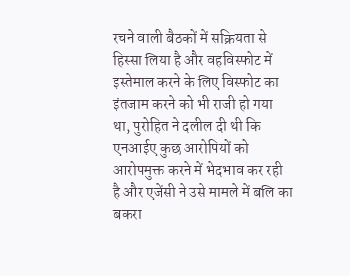रचने वाली बैठकों में सक्रियता से हिस्सा लिया है और वहविस्फोट में इस्तेमाल करने के लिए विस्फोट का इंतजाम करने को भी राजी हो गया था, पुरोहित ने दलील दी थी कि एनआईए कुछ आरोपियों को आरोपमुक्त करने में भेदभाव कर रही है और एजेंसी ने उसे मामले में बलि का बकरा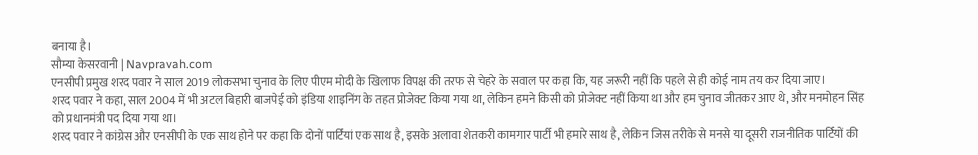बनाया है।
सौम्या केसरवानी | Navpravah.com
एनसीपी प्रमुख शरद पवार ने साल 2019 लोकसभा चुनाव के लिए पीएम मोदी के खिलाफ विपक्ष की तरफ से चेहरे के सवाल पर कहा कि, यह जरूरी नहीं कि पहले से ही कोई नाम तय कर दिया जाए।
शरद पवार ने कहा, साल 2004 में भी अटल बिहारी बाजपेई को इंडिया शाइनिंग के तहत प्रोजेक्ट किया गया था, लेकिन हमने किसी को प्रोजेक्ट नहीं किया था और हम चुनाव जीतकर आए थे, और मनमोहन सिंह को प्रधानमंत्री पद दिया गया था।
शरद पवार ने कांग्रेस और एनसीपी के एक साथ होने पर कहा कि दोनों पार्टियां एक साथ है, इसके अलावा शेतकरी कामगार पार्टी भी हमारे साथ है, लेकिन जिस तरीके से मनसे या दूसरी राजनीतिक पार्टियों की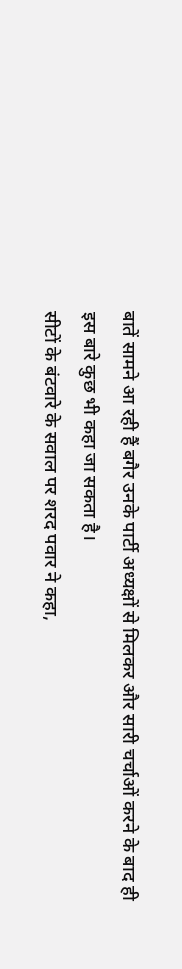बातें सामने आ रही हैं बगैर उनके पार्टी अध्यक्षों से मिलकर और सारी चर्चाओं करने के बाद ही इस बारे कुछ भी कहा जा सकता है।
सीटों के बंटवारे के सवाल पर शरद पवार ने कहा,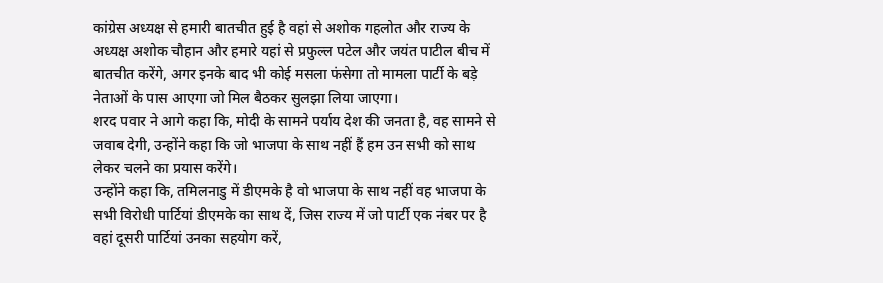कांग्रेस अध्यक्ष से हमारी बातचीत हुई है वहां से अशोक गहलोत और राज्य के अध्यक्ष अशोक चौहान और हमारे यहां से प्रफुल्ल पटेल और जयंत पाटील बीच में बातचीत करेंगे, अगर इनके बाद भी कोई मसला फंसेगा तो मामला पार्टी के बड़े नेताओं के पास आएगा जो मिल बैठकर सुलझा लिया जाएगा।
शरद पवार ने आगे कहा कि, मोदी के सामने पर्याय देश की जनता है, वह सामने से जवाब देगी, उन्होंने कहा कि जो भाजपा के साथ नहीं हैं हम उन सभी को साथ लेकर चलने का प्रयास करेंगे।
उन्होंने कहा कि, तमिलनाडु में डीएमके है वो भाजपा के साथ नहीं वह भाजपा के सभी विरोधी पार्टियां डीएमके का साथ दें, जिस राज्य में जो पार्टी एक नंबर पर है वहां दूसरी पार्टियां उनका सहयोग करें,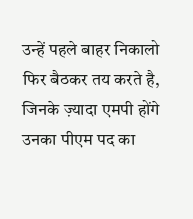उन्हें पहले बाहर निकालो फिर बैठकर तय करते है, जिनके ज़्यादा एमपी होंगे उनका पीएम पद का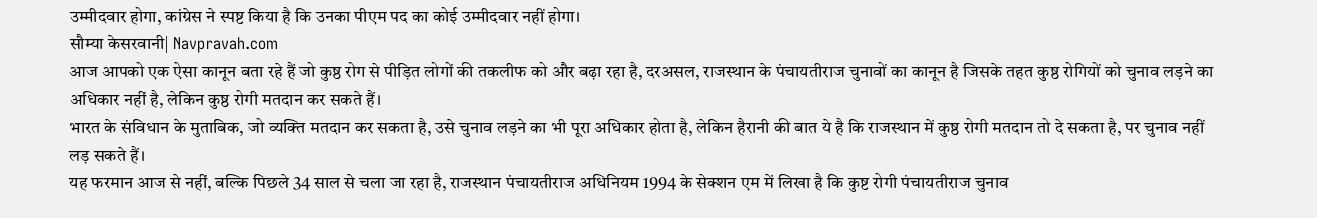उम्मीदवार होगा, कांग्रेस ने स्पष्ट किया है कि उनका पीएम पद का कोई उम्मीदवार नहीं होगा।
सौम्या केसरवानी| Navpravah.com
आज आपको एक ऐसा कानून बता रहे हैं जो कुष्ठ रोग से पीड़ित लोगों की तकलीफ को और बढ़ा रहा है, दरअसल, राजस्थान के पंचायतीराज चुनावों का कानून है जिसके तहत कुष्ठ रोगियों को चुनाव लड़ने का अधिकार नहीं है, लेकिन कुष्ठ रोगी मतदान कर सकते हैं।
भारत के संविधान के मुताबिक, जो व्यक्ति मतदान कर सकता है, उसे चुनाव लड़ने का भी पूरा अधिकार होता है, लेकिन हैरानी की बात ये है कि राजस्थान में कुष्ठ रोगी मतदान तो दे सकता है, पर चुनाव नहीं लड़ सकते हैं।
यह फरमान आज से नहीं, बल्कि पिछले 34 साल से चला जा रहा है, राजस्थान पंचायतीराज अधिनियम 1994 के सेक्शन एम में लिखा है कि कुष्ट रोगी पंचायतीराज चुनाव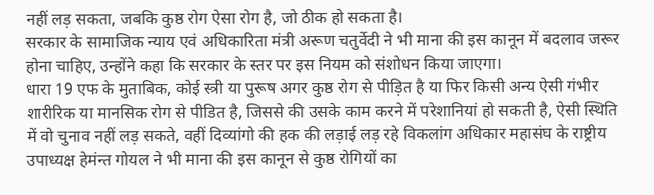नहीं लड़ सकता, जबकि कुष्ठ रोग ऐसा रोग है, जो ठीक हो सकता है।
सरकार के सामाजिक न्याय एवं अधिकारिता मंत्री अरूण चतुर्वेदी ने भी माना की इस कानून में बदलाव जरूर होना चाहिए, उन्होंने कहा कि सरकार के स्तर पर इस नियम को संशोधन किया जाएगा।
धारा 19 एफ के मुताबिक, कोई स्त्री या पुरूष अगर कुष्ठ रोग से पीड़ित है या फिर किसी अन्य ऐसी गंभीर शारीरिक या मानसिक रोग से पीडित है, जिससे की उसके काम करने में परेशानियां हो सकती है, ऐसी स्थिति में वो चुनाव नहीं लड़ सकते, वहीं दिव्यांगो की हक की लड़ाई लड़ रहे विकलांग अधिकार महासंघ के राष्ट्रीय उपाध्यक्ष हेमंन्त गोयल ने भी माना की इस कानून से कुष्ठ रोगियों का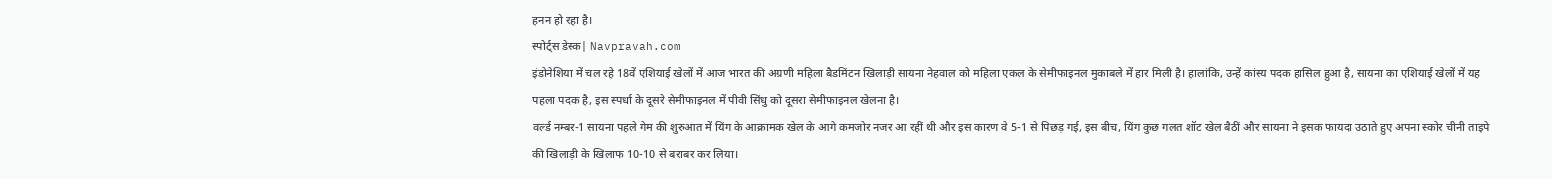हनन हो रहा है।
स्पोर्ट्स डेस्क| Navpravah.com
इंडोनेशिया में चल रहे 18वें एशियाई खेलों में आज भारत की अग्रणी महिला बैडमिंटन खिलाड़ी सायना नेहवाल को महिला एकल के सेमीफाइनल मुकाबले में हार मिली है। हालांकि, उन्हें कांस्य पदक हासिल हुआ है, सायना का एशियाई खेलों में यह पहला पदक है, इस स्पर्धा के दूसरे सेमीफाइनल में पीवी सिंधु को दूसरा सेमीफाइनल खेलना है।
वर्ल्ड नम्बर-1 सायना पहले गेम की शुरुआत में यिंग के आक्रामक खेल के आगे कमजोर नजर आ रहीं थी और इस कारण वे 5-1 से पिछड़ गई, इस बीच, यिंग कुछ गलत शॉट खेल बैठीं और सायना ने इसक फायदा उठाते हुए अपना स्कोर चीनी ताइपे की खिलाड़ी के खिलाफ 10-10 से बराबर कर लिया।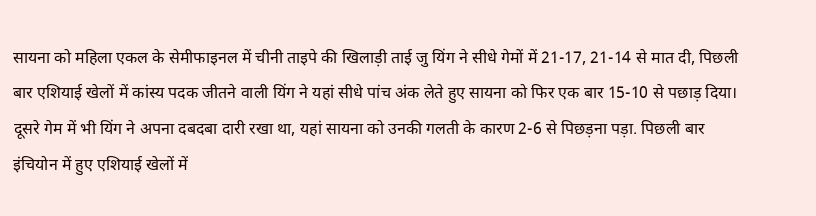सायना को महिला एकल के सेमीफाइनल में चीनी ताइपे की खिलाड़ी ताई जु यिंग ने सीधे गेमों में 21-17, 21-14 से मात दी, पिछली बार एशियाई खेलों में कांस्य पदक जीतने वाली यिंग ने यहां सीधे पांच अंक लेते हुए सायना को फिर एक बार 15-10 से पछाड़ दिया।
दूसरे गेम में भी यिंग ने अपना दबदबा दारी रखा था, यहां सायना को उनकी गलती के कारण 2-6 से पिछड़ना पड़ा. पिछली बार इंचियोन में हुए एशियाई खेलों में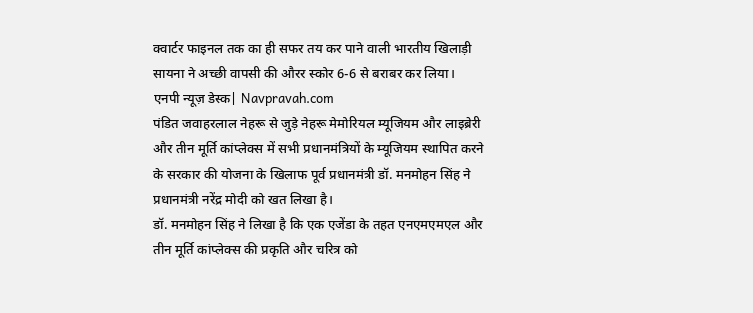क्वार्टर फाइनल तक का ही सफर तय कर पाने वाली भारतीय खिलाड़ी सायना ने अच्छी वापसी की औरर स्कोर 6-6 से बराबर कर लिया।
एनपी न्यूज़ डेस्क| Navpravah.com
पंडित जवाहरलाल नेहरू से जुड़े नेहरू मेमोरियल म्यूजियम और लाइब्रेरी और तीन मूर्ति कांप्लेक्स में सभी प्रधानमंत्रियों के म्यूजियम स्थापित करने के सरकार की योजना के खिलाफ पूर्व प्रधानमंत्री डॉ. मनमोहन सिंह ने प्रधानमंत्री नरेंद्र मोदी को खत लिखा है।
डॉ. मनमोहन सिंह ने लिखा है कि एक एजेंडा के तहत एनएमएमएल और तीन मूर्ति कांप्लेक्स की प्रकृति और चरित्र को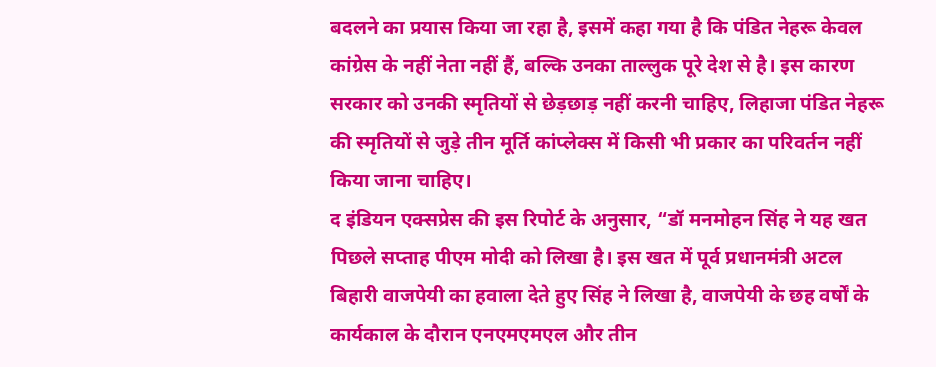बदलने का प्रयास किया जा रहा है, इसमें कहा गया है कि पंडित नेहरू केवल कांग्रेस के नहीं नेता नहीं हैं, बल्कि उनका ताल्लुक पूरे देश से है। इस कारण सरकार को उनकी स्मृतियों से छेड़छाड़ नहीं करनी चाहिए, लिहाजा पंडित नेहरू की स्मृतियों से जुड़े तीन मूर्ति कांप्लेक्स में किसी भी प्रकार का परिवर्तन नहीं किया जाना चाहिए।
द इंडियन एक्सप्रेस की इस रिपोर्ट के अनुसार, “डॉ मनमोहन सिंह ने यह खत पिछले सप्ताह पीएम मोदी को लिखा है। इस खत में पूर्व प्रधानमंत्री अटल बिहारी वाजपेयी का हवाला देते हुए सिंह ने लिखा है, वाजपेयी के छह वर्षों के कार्यकाल के दौरान एनएमएमएल और तीन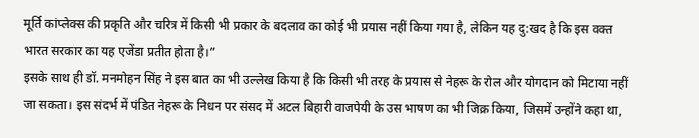मूर्ति कांप्लेक्स की प्रकृति और चरित्र में किसी भी प्रकार के बदलाव का कोई भी प्रयास नहीं किया गया है, लेकिन यह दु:खद है कि इस वक्त भारत सरकार का यह एजेंडा प्रतीत होता है।”
इसके साथ ही डॉ. मनमोहन सिंह ने इस बात का भी उल्लेख किया है कि किसी भी तरह के प्रयास से नेहरू के रोल और योगदान को मिटाया नहीं जा सकता। इस संदर्भ में पंडित नेहरू के निधन पर संसद में अटल बिहारी वाजपेयी के उस भाषण का भी जिक्र किया, जिसमें उन्होंने कहा था,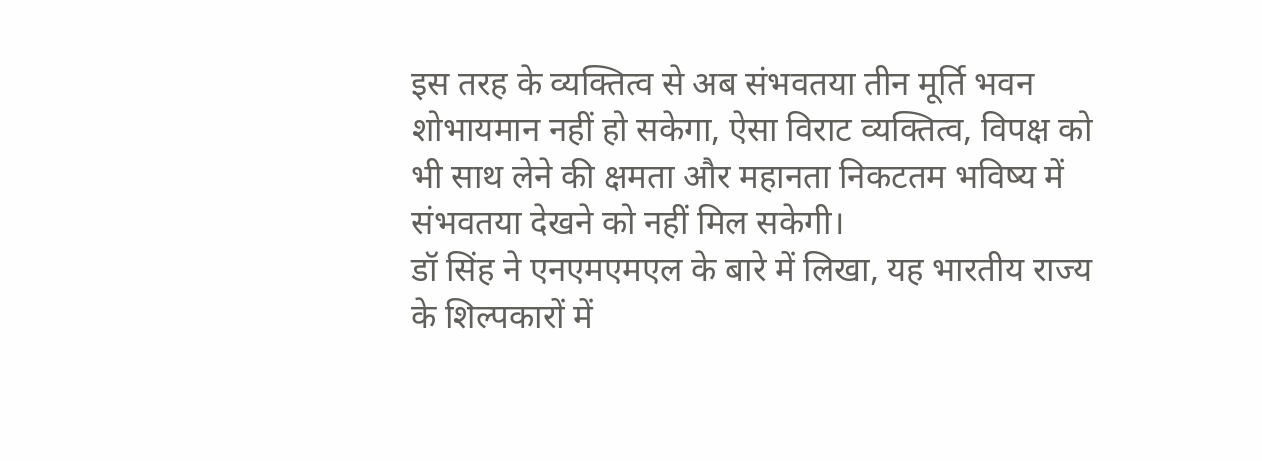इस तरह के व्यक्तित्व से अब संभवतया तीन मूर्ति भवन शोभायमान नहीं हो सकेगा, ऐसा विराट व्यक्तित्व, विपक्ष को भी साथ लेने की क्षमता और महानता निकटतम भविष्य में संभवतया देखने को नहीं मिल सकेगी।
डॉ सिंह ने एनएमएमएल के बारे में लिखा, यह भारतीय राज्य के शिल्पकारों में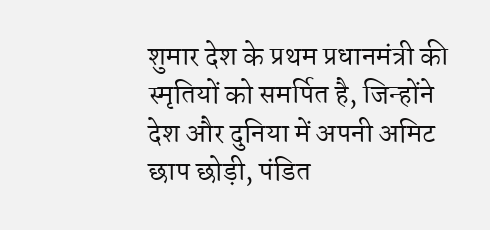शुमार देश के प्रथम प्रधानमंत्री की स्मृतियों को समर्पित है, जिन्होंने देश और दुनिया में अपनी अमिट छाप छोड़ी, पंडित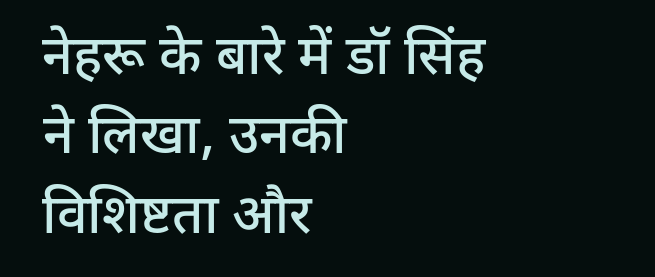नेहरू के बारे में डॉ सिंह ने लिखा, उनकी विशिष्टता और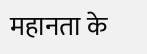महानता के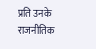प्रति उनके राजनीतिक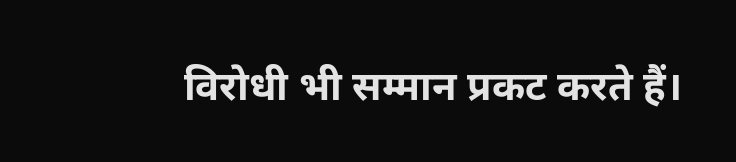विरोधी भी सम्मान प्रकट करते हैं।